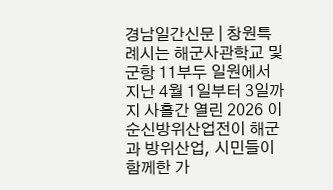경남일간신문 | 창원특례시는 해군사관학교 및 군항 11부두 일원에서 지난 4월 1일부터 3일까지 사흘간 열린 2026 이순신방위산업전이 해군과 방위산업, 시민들이 함께한 가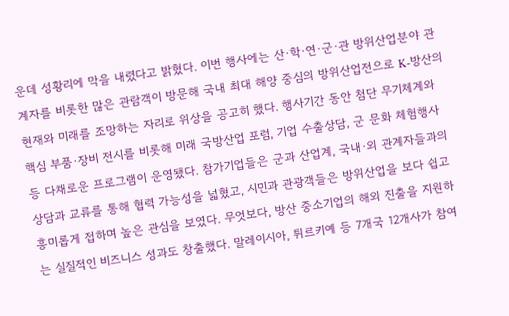운데 성황리에 막을 내렸다고 밝혔다. 이번 행사에는 산·학·연·군·관 방위산업분야 관계자를 비롯한 많은 관람객이 방문해 국내 최대 해양 중심의 방위산업전으로 K-방산의 현재와 미래를 조망하는 자리로 위상을 공고히 했다. 행사기간 동안 첨단 무기체계와 핵심 부품·장비 전시를 비롯해 미래 국방산업 포럼, 기업 수출상담, 군 문화 체험행사 등 다채로운 프로그램이 운영됐다. 참가기업들은 군과 산업계, 국내·외 관계자들과의 상담과 교류를 통해 협력 가능성을 넓혔고, 시민과 관광객들은 방위산업을 보다 쉽고 흥미롭게 접하며 높은 관심을 보였다. 무엇보다, 방산 중소기업의 해외 진출을 지원하는 실질적인 비즈니스 성과도 창출했다. 말레이시아, 튀르키예 등 7개국 12개사가 참여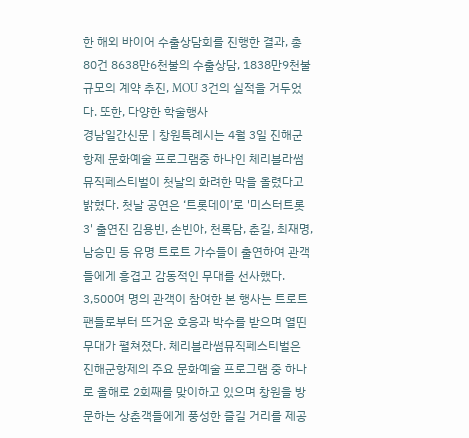한 해외 바이어 수출상담회를 진행한 결과, 총 80건 8638만6천불의 수출상담, 1838만9천불 규모의 계약 추진, MOU 3건의 실적을 거두었다. 또한, 다양한 학술행사
경남일간신문 | 창원특례시는 4월 3일 진해군항제 문화예술 프로그램중 하나인 체리블라썸뮤직페스티벌이 첫날의 화려한 막을 올렸다고 밝혔다. 첫날 공연은 ‘트롯데이’로 '미스터트롯 3' 출연진 김용빈, 손빈아, 천록담, 춘길, 최재명, 남승민 등 유명 트로트 가수들이 출연하여 관객들에게 흥겹고 감동적인 무대를 선사했다. 3,500여 명의 관객이 참여한 본 행사는 트로트 팬들로부터 뜨거운 호응과 박수를 받으며 열띤 무대가 펼쳐졌다. 체리블라썸뮤직페스티벌은 진해군항제의 주요 문화예술 프로그램 중 하나로 올해로 2회째를 맞이하고 있으며 창원을 방문하는 상춘객들에게 풍성한 즐길 거리를 제공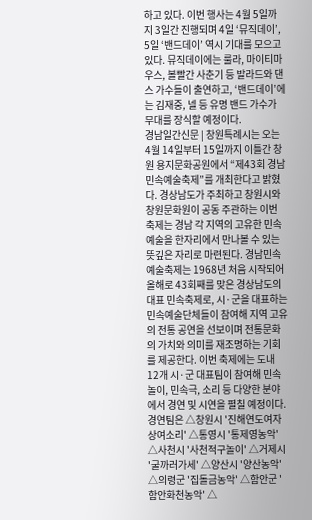하고 있다. 이번 행사는 4월 5일까지 3일간 진행되며 4일 ‘뮤직데이’, 5일 ‘밴드데이’ 역시 기대를 모으고 있다. 뮤직데이에는 룰라, 마이티마우스, 볼빨간 사춘기 등 발라드와 댄스 가수들이 출연하고, ‘밴드데이’에는 김재중, 넬 등 유명 밴드 가수가 무대를 장식할 예정이다.
경남일간신문 | 창원특례시는 오는 4월 14일부터 15일까지 이틀간 창원 용지문화공원에서 “제43회 경남민속예술축제”를 개최한다고 밝혔다. 경상남도가 주최하고 창원시와 창원문화원이 공동 주관하는 이번 축제는 경남 각 지역의 고유한 민속예술을 한자리에서 만나볼 수 있는 뜻깊은 자리로 마련된다. 경남민속예술축제는 1968년 처음 시작되어 올해로 43회째를 맞은 경상남도의 대표 민속축제로, 시·군을 대표하는 민속예술단체들이 참여해 지역 고유의 전통 공연을 선보이며 전통문화의 가치와 의미를 재조명하는 기회를 제공한다. 이번 축제에는 도내 12개 시·군 대표팀이 참여해 민속놀이, 민속극, 소리 등 다양한 분야에서 경연 및 시연을 펼칠 예정이다. 경연팀은 △창원시 '진해연도여자상여소리' △통영시 '통제영농악' △사천시 '사천적구놀이' △거제시 '굴까러가세' △양산시 '양산농악' △의령군 '집돌금농악' △함안군 '함안화천농악' △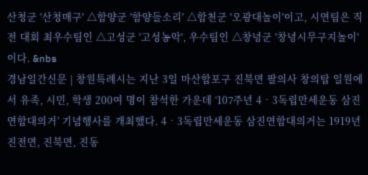산청군 '산청매구' △함양군 '함양들소리' △합천군 '오광대놀이'이고, 시연팀은 직전 대회 최우수팀인 △고성군 '고성농악', 우수팀인 △창녕군 '창녕시무구지놀이' 이다. &nbs
경남일간신문 | 창원특례시는 지난 3일 마산합포구 진북면 팔의사 창의탑 일원에서 유족, 시민, 학생 200여 명이 참석한 가운데 ‘107주년 4‧3독립만세운동 삼진연합대의거’ 기념행사를 개최했다. 4‧3독립만세운동 삼진연합대의거는 1919년 진전면, 진북면, 진동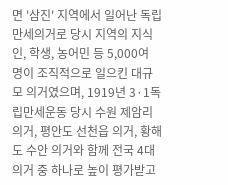면 '삼진' 지역에서 일어난 독립만세의거로 당시 지역의 지식인, 학생, 농어민 등 5,000여 명이 조직적으로 일으킨 대규모 의거였으며, 1919년 3·1독립만세운동 당시 수원 제암리 의거, 평안도 선천읍 의거, 황해도 수안 의거와 함께 전국 4대 의거 중 하나로 높이 평가받고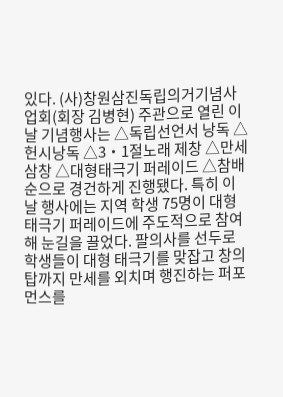있다. (사)창원삼진독립의거기념사업회(회장 김병현) 주관으로 열린 이날 기념행사는 △독립선언서 낭독 △헌시낭독 △3‧1절노래 제창 △만세삼창 △대형태극기 퍼레이드 △참배 순으로 경건하게 진행됐다. 특히 이날 행사에는 지역 학생 75명이 대형 태극기 퍼레이드에 주도적으로 참여해 눈길을 끌었다. 팔의사를 선두로 학생들이 대형 태극기를 맞잡고 창의탑까지 만세를 외치며 행진하는 퍼포먼스를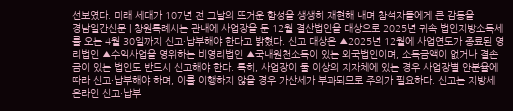선보였다. 미래 세대가 107년 전 그날의 뜨거운 함성을 생생히 재현해 내며 참석자들에게 큰 감동을
경남일간신문 | 창원특례시는 관내에 사업장을 둔 12월 결산법인을 대상으로 2025년 귀속 법인지방소득세를 오는 4월 30일까지 신고·납부해야 한다고 밝혔다. 신고 대상은 ▲2025년 12월에 사업연도가 종료된 영리법인 ▲수익사업을 영위하는 비영리법인 ▲국내원천소득이 있는 외국법인이며, 소득금액이 없거나 결손금이 있는 법인도 반드시 신고해야 한다. 특히, 사업장이 둘 이상의 지자체에 있는 경우 사업장별 안분율에 따라 신고·납부해야 하며, 이를 이행하지 않을 경우 가산세가 부과되므로 주의가 필요하다. 신고는 지방세 온라인 신고·납부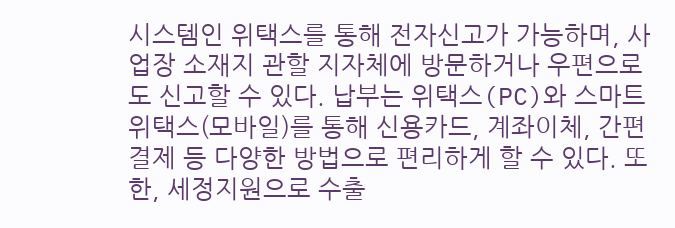시스템인 위택스를 통해 전자신고가 가능하며, 사업장 소재지 관할 지자체에 방문하거나 우편으로도 신고할 수 있다. 납부는 위택스(PC)와 스마트위택스(모바일)를 통해 신용카드, 계좌이체, 간편결제 등 다양한 방법으로 편리하게 할 수 있다. 또한, 세정지원으로 수출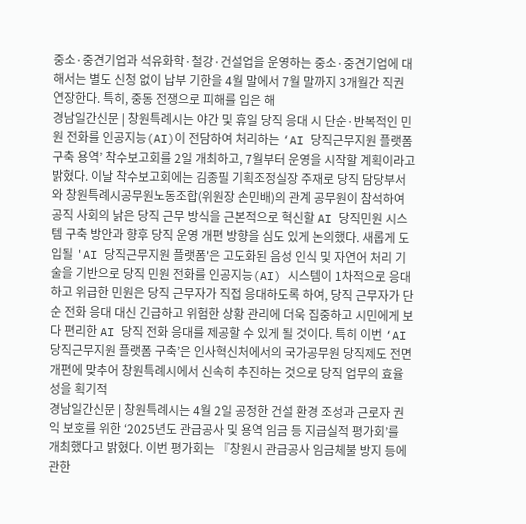중소·중견기업과 석유화학·철강·건설업을 운영하는 중소·중견기업에 대해서는 별도 신청 없이 납부 기한을 4월 말에서 7월 말까지 3개월간 직권 연장한다. 특히, 중동 전쟁으로 피해를 입은 해
경남일간신문 | 창원특례시는 야간 및 휴일 당직 응대 시 단순·반복적인 민원 전화를 인공지능(AI)이 전담하여 처리하는 ‘AI 당직근무지원 플랫폼 구축 용역’ 착수보고회를 2일 개최하고, 7월부터 운영을 시작할 계획이라고 밝혔다. 이날 착수보고회에는 김종필 기획조정실장 주재로 당직 담당부서와 창원특례시공무원노동조합(위원장 손민배)의 관계 공무원이 참석하여 공직 사회의 낡은 당직 근무 방식을 근본적으로 혁신할 AI 당직민원 시스템 구축 방안과 향후 당직 운영 개편 방향을 심도 있게 논의했다. 새롭게 도입될 'AI 당직근무지원 플랫폼'은 고도화된 음성 인식 및 자연어 처리 기술을 기반으로 당직 민원 전화를 인공지능(AI) 시스템이 1차적으로 응대하고 위급한 민원은 당직 근무자가 직접 응대하도록 하여, 당직 근무자가 단순 전화 응대 대신 긴급하고 위험한 상황 관리에 더욱 집중하고 시민에게 보다 편리한 AI 당직 전화 응대를 제공할 수 있게 될 것이다. 특히 이번 ‘AI 당직근무지원 플랫폼 구축’은 인사혁신처에서의 국가공무원 당직제도 전면 개편에 맞추어 창원특례시에서 신속히 추진하는 것으로 당직 업무의 효율성을 획기적
경남일간신문 | 창원특례시는 4월 2일 공정한 건설 환경 조성과 근로자 권익 보호를 위한 ‘2025년도 관급공사 및 용역 임금 등 지급실적 평가회’를 개최했다고 밝혔다. 이번 평가회는 『창원시 관급공사 임금체불 방지 등에 관한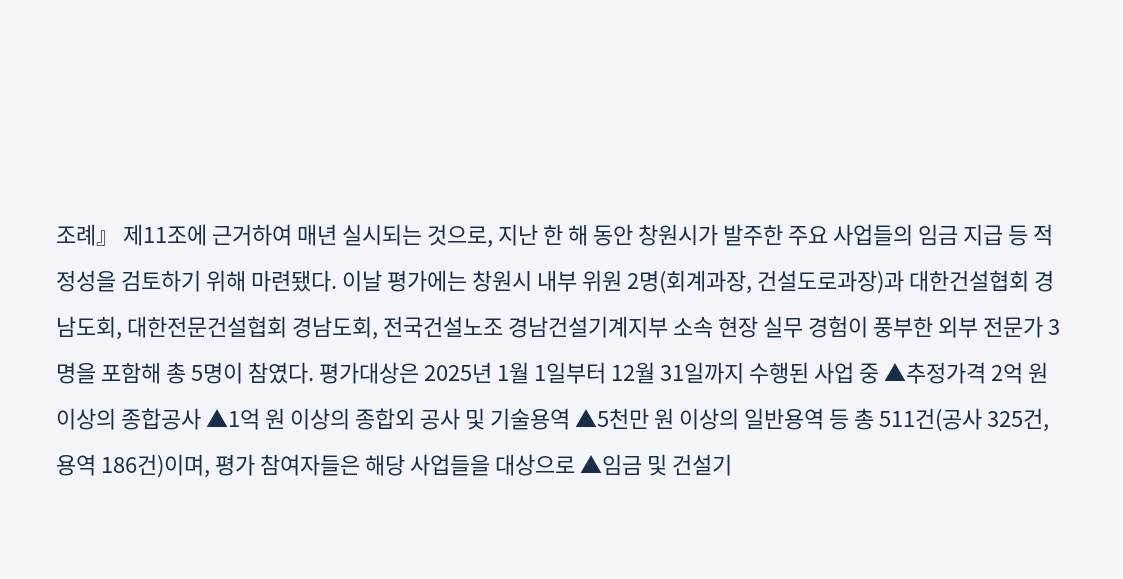조례』 제11조에 근거하여 매년 실시되는 것으로, 지난 한 해 동안 창원시가 발주한 주요 사업들의 임금 지급 등 적정성을 검토하기 위해 마련됐다. 이날 평가에는 창원시 내부 위원 2명(회계과장, 건설도로과장)과 대한건설협회 경남도회, 대한전문건설협회 경남도회, 전국건설노조 경남건설기계지부 소속 현장 실무 경험이 풍부한 외부 전문가 3명을 포함해 총 5명이 참였다. 평가대상은 2025년 1월 1일부터 12월 31일까지 수행된 사업 중 ▲추정가격 2억 원 이상의 종합공사 ▲1억 원 이상의 종합외 공사 및 기술용역 ▲5천만 원 이상의 일반용역 등 총 511건(공사 325건, 용역 186건)이며, 평가 참여자들은 해당 사업들을 대상으로 ▲임금 및 건설기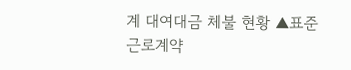계 대여대금 체불 현황 ▲표준 근로계약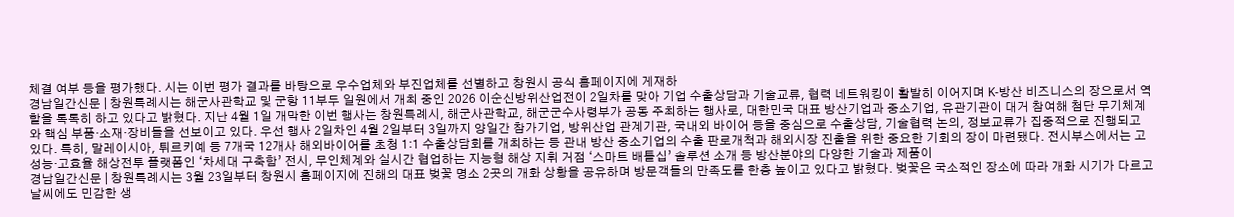체결 여부 등을 평가했다. 시는 이번 평가 결과를 바탕으로 우수업체와 부진업체를 선별하고 창원시 공식 홈페이지에 게재하
경남일간신문 | 창원특례시는 해군사관학교 및 군항 11부두 일원에서 개최 중인 2026 이순신방위산업전이 2일차를 맞아 기업 수출상담과 기술교류, 협력 네트워킹이 활발히 이어지며 K-방산 비즈니스의 장으로서 역할을 톡톡히 하고 있다고 밝혔다. 지난 4월 1일 개막한 이번 행사는 창원특례시, 해군사관학교, 해군군수사령부가 공동 주최하는 행사로, 대한민국 대표 방산기업과 중소기업, 유관기관이 대거 참여해 첨단 무기체계와 핵심 부품·소재·장비들을 선보이고 있다. 우선 행사 2일차인 4월 2일부터 3일까지 양일간 참가기업, 방위산업 관계기관, 국내외 바이어 등을 중심으로 수출상담, 기술협력 논의, 정보교류가 집중적으로 진행되고 있다. 특히, 말레이시아, 튀르키예 등 7개국 12개사 해외바이어를 초청 1:1 수출상담회를 개최하는 등 관내 방산 중소기업의 수출 판로개척과 해외시장 진출을 위한 중요한 기회의 장이 마련됐다. 전시부스에서는 고성능·고효율 해상전투 플랫폼인 ‘차세대 구축함’ 전시, 무인체계와 실시간 협업하는 지능형 해상 지휘 거점 ‘스마트 배틀십’ 솔루션 소개 등 방산분야의 다양한 기술과 제품이
경남일간신문 | 창원특례시는 3월 23일부터 창원시 홈페이지에 진해의 대표 벚꽃 명소 2곳의 개화 상황을 공유하며 방문객들의 만족도를 한층 높이고 있다고 밝혔다. 벚꽃은 국소적인 장소에 따라 개화 시기가 다르고 날씨에도 민감한 생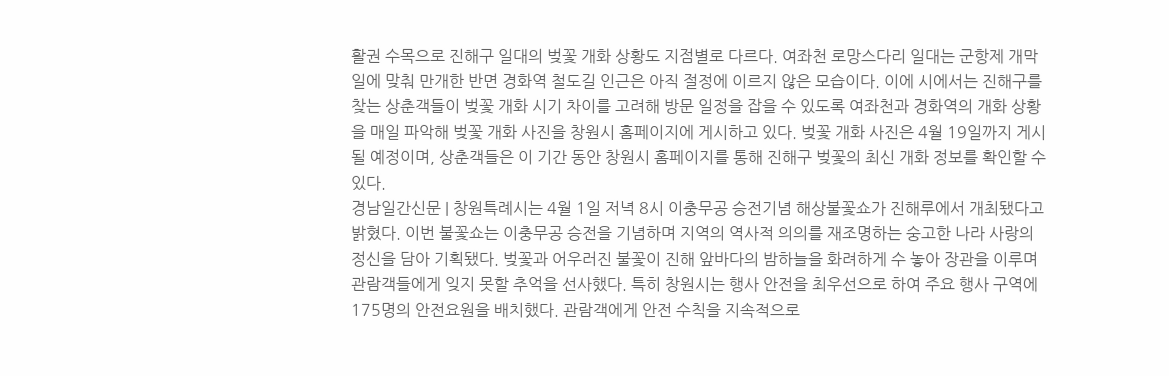활권 수목으로 진해구 일대의 벚꽃 개화 상황도 지점별로 다르다. 여좌천 로망스다리 일대는 군항제 개막일에 맞춰 만개한 반면 경화역 철도길 인근은 아직 절정에 이르지 않은 모습이다. 이에 시에서는 진해구를 찾는 상춘객들이 벚꽃 개화 시기 차이를 고려해 방문 일정을 잡을 수 있도록 여좌천과 경화역의 개화 상황을 매일 파악해 벚꽃 개화 사진을 창원시 홈페이지에 게시하고 있다. 벚꽃 개화 사진은 4월 19일까지 게시될 예정이며, 상춘객들은 이 기간 동안 창원시 홈페이지를 통해 진해구 벚꽃의 최신 개화 정보를 확인할 수 있다.
경남일간신문 | 창원특례시는 4월 1일 저녁 8시 이충무공 승전기념 해상불꽃쇼가 진해루에서 개최됐다고 밝혔다. 이번 불꽃쇼는 이충무공 승전을 기념하며 지역의 역사적 의의를 재조명하는 숭고한 나라 사랑의 정신을 담아 기획됐다. 벚꽃과 어우러진 불꽃이 진해 앞바다의 밤하늘을 화려하게 수 놓아 장관을 이루며 관람객들에게 잊지 못할 추억을 선사했다. 특히 창원시는 행사 안전을 최우선으로 하여 주요 행사 구역에 175명의 안전요원을 배치했다. 관람객에게 안전 수칙을 지속적으로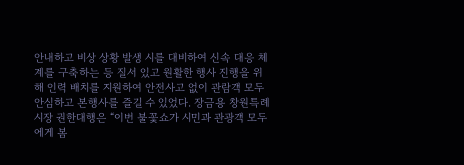안내하고 비상 상황 발생 시를 대비하여 신속 대응 체계를 구축하는 등 질서 있고 원활한 행사 진행을 위해 인력 배치를 지원하여 안전사고 없이 관람객 모두 안심하고 본행사를 즐길 수 있었다. 장금용 창원특례시장 권한대행은 “이번 불꽃쇼가 시민과 관광객 모두에게 봄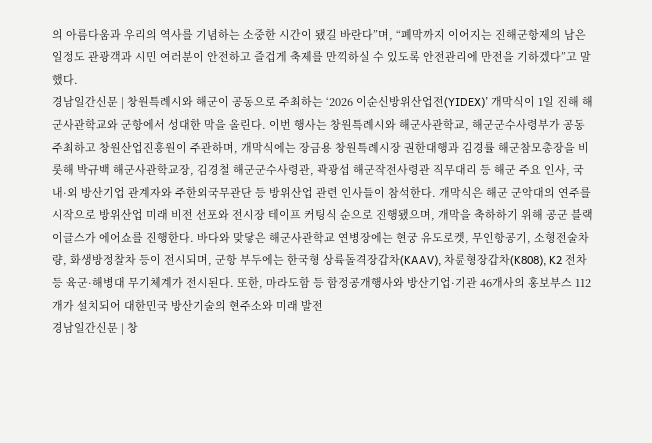의 아름다움과 우리의 역사를 기념하는 소중한 시간이 됐길 바란다”며, “폐막까지 이어지는 진해군항제의 남은 일정도 관광객과 시민 여러분이 안전하고 즐겁게 축제를 만끽하실 수 있도록 안전관리에 만전을 기하겠다”고 말했다.
경남일간신문 | 창원특례시와 해군이 공동으로 주최하는 ‘2026 이순신방위산업전(YIDEX)’ 개막식이 1일 진해 해군사관학교와 군항에서 성대한 막을 올린다. 이번 행사는 창원특례시와 해군사관학교, 해군군수사령부가 공동주최하고 창원산업진흥원이 주관하며, 개막식에는 장금용 창원특례시장 권한대행과 김경률 해군참모총장을 비롯해 박규백 해군사관학교장, 김경철 해군군수사령관, 곽광섭 해군작전사령관 직무대리 등 해군 주요 인사, 국내·외 방산기업 관계자와 주한외국무관단 등 방위산업 관련 인사들이 참석한다. 개막식은 해군 군악대의 연주를 시작으로 방위산업 미래 비전 선포와 전시장 테이프 커팅식 순으로 진행됐으며, 개막을 축하하기 위해 공군 블랙이글스가 에어쇼를 진행한다. 바다와 맞닿은 해군사관학교 연병장에는 현궁 유도로켓, 무인항공기, 소형전술차량, 화생방정찰차 등이 전시되며, 군항 부두에는 한국형 상륙돌격장갑차(KAAV), 차륜형장갑차(K808), K2 전차 등 육군·해병대 무기체계가 전시된다. 또한, 마라도함 등 함정공개행사와 방산기업·기관 46개사의 홍보부스 112개가 설치되어 대한민국 방산기술의 현주소와 미래 발전
경남일간신문 | 창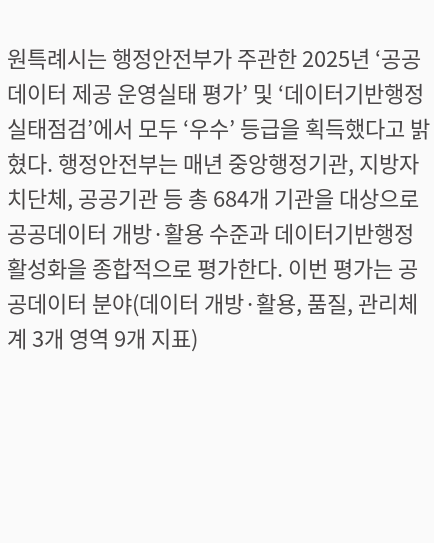원특례시는 행정안전부가 주관한 2025년 ‘공공데이터 제공 운영실태 평가’ 및 ‘데이터기반행정 실태점검’에서 모두 ‘우수’ 등급을 획득했다고 밝혔다. 행정안전부는 매년 중앙행정기관, 지방자치단체, 공공기관 등 총 684개 기관을 대상으로 공공데이터 개방·활용 수준과 데이터기반행정 활성화을 종합적으로 평가한다. 이번 평가는 공공데이터 분야(데이터 개방·활용, 품질, 관리체계 3개 영역 9개 지표)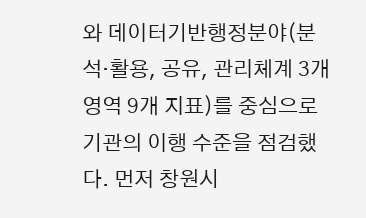와 데이터기반행정분야(분석·활용, 공유, 관리체계 3개 영역 9개 지표)를 중심으로 기관의 이행 수준을 점검했다. 먼저 창원시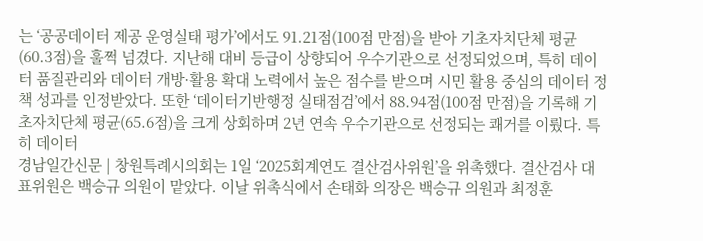는 ‘공공데이터 제공 운영실태 평가’에서도 91.21점(100점 만점)을 받아 기초자치단체 평균(60.3점)을 훌쩍 넘겼다. 지난해 대비 등급이 상향되어 우수기관으로 선정되었으며, 특히 데이터 품질관리와 데이터 개방·활용 확대 노력에서 높은 점수를 받으며 시민 활용 중심의 데이터 정책 성과를 인정받았다. 또한 ‘데이터기반행정 실태점검’에서 88.94점(100점 만점)을 기록해 기초자치단체 평균(65.6점)을 크게 상회하며 2년 연속 우수기관으로 선정되는 쾌거를 이뤘다. 특히 데이터
경남일간신문 | 창원특례시의회는 1일 ‘2025회계연도 결산검사위원’을 위촉했다. 결산검사 대표위원은 백승규 의원이 맡았다. 이날 위촉식에서 손태화 의장은 백승규 의원과 최정훈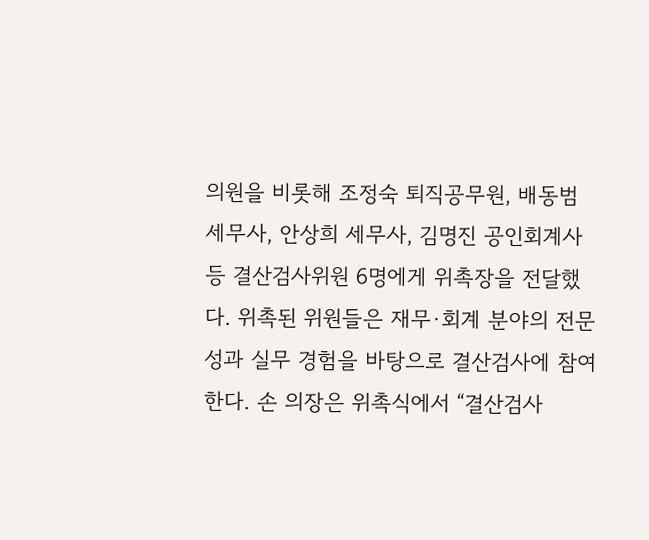의원을 비롯해 조정숙 퇴직공무원, 배동범 세무사, 안상희 세무사, 김명진 공인회계사 등 결산검사위원 6명에게 위촉장을 전달했다. 위촉된 위원들은 재무·회계 분야의 전문성과 실무 경험을 바탕으로 결산검사에 참여한다. 손 의장은 위촉식에서 “결산검사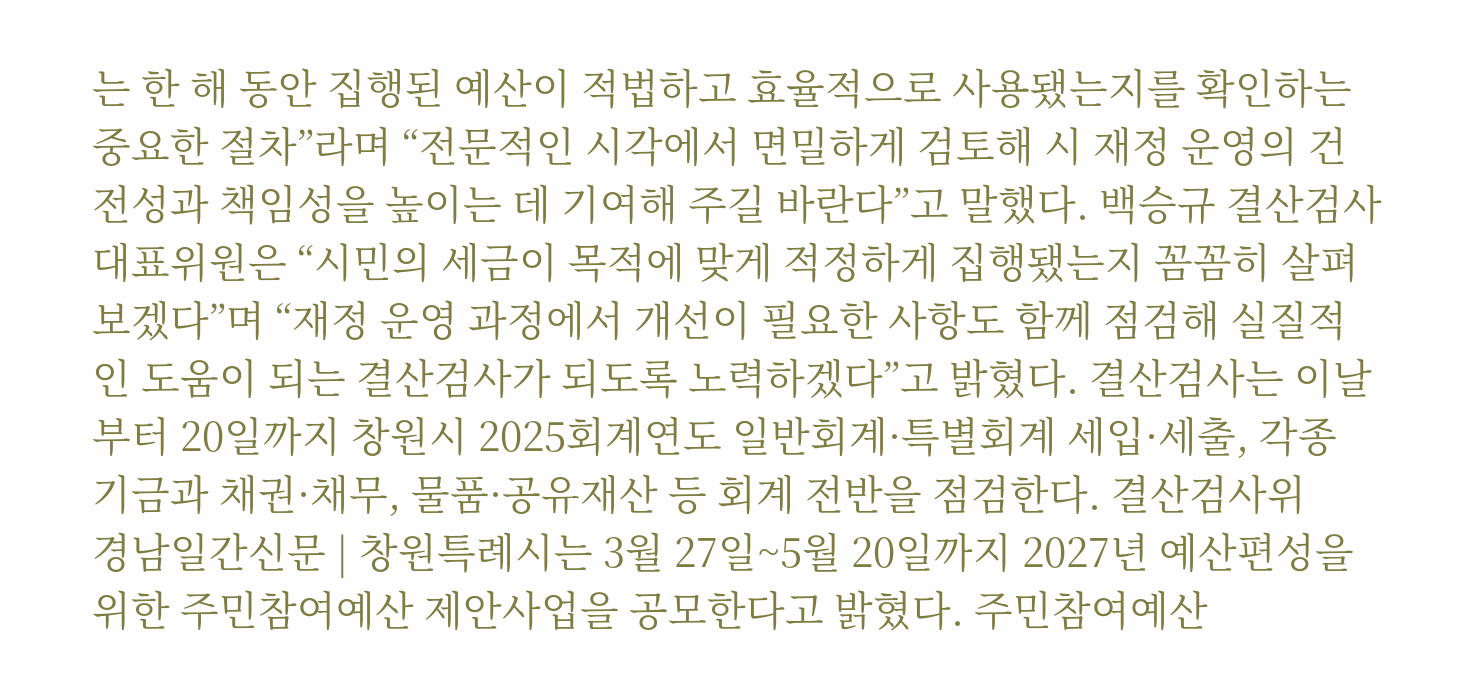는 한 해 동안 집행된 예산이 적법하고 효율적으로 사용됐는지를 확인하는 중요한 절차”라며 “전문적인 시각에서 면밀하게 검토해 시 재정 운영의 건전성과 책임성을 높이는 데 기여해 주길 바란다”고 말했다. 백승규 결산검사 대표위원은 “시민의 세금이 목적에 맞게 적정하게 집행됐는지 꼼꼼히 살펴보겠다”며 “재정 운영 과정에서 개선이 필요한 사항도 함께 점검해 실질적인 도움이 되는 결산검사가 되도록 노력하겠다”고 밝혔다. 결산검사는 이날부터 20일까지 창원시 2025회계연도 일반회계·특별회계 세입·세출, 각종 기금과 채권·채무, 물품·공유재산 등 회계 전반을 점검한다. 결산검사위
경남일간신문 | 창원특례시는 3월 27일~5월 20일까지 2027년 예산편성을 위한 주민참여예산 제안사업을 공모한다고 밝혔다. 주민참여예산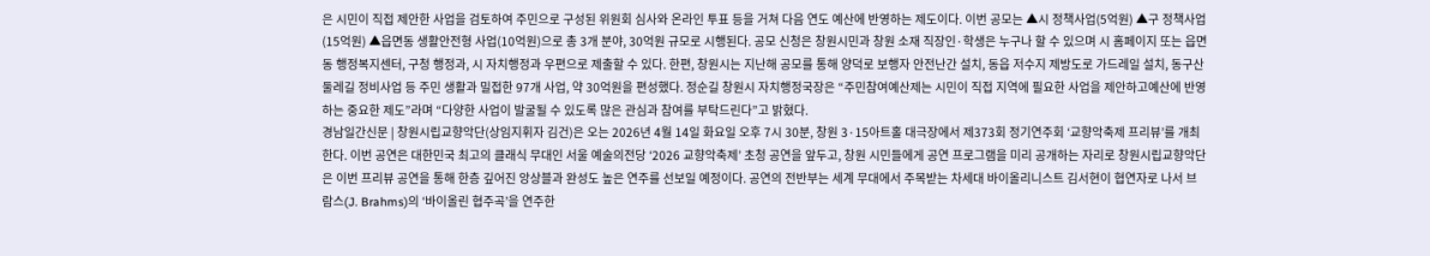은 시민이 직접 제안한 사업을 검토하여 주민으로 구성된 위원회 심사와 온라인 투표 등을 거쳐 다음 연도 예산에 반영하는 제도이다. 이번 공모는 ▲시 정책사업(5억원) ▲구 정책사업(15억원) ▲읍면동 생활안전형 사업(10억원)으로 총 3개 분야, 30억원 규모로 시행된다. 공모 신청은 창원시민과 창원 소재 직장인·학생은 누구나 할 수 있으며 시 홈페이지 또는 읍면동 행정복지센터, 구청 행정과, 시 자치행정과 우편으로 제출할 수 있다. 한편, 창원시는 지난해 공모를 통해 양덕로 보행자 안전난간 설치, 동읍 저수지 제방도로 가드레일 설치, 동구산 둘레길 정비사업 등 주민 생활과 밀접한 97개 사업, 약 30억원을 편성했다. 정순길 창원시 자치행정국장은 “주민참여예산제는 시민이 직접 지역에 필요한 사업을 제안하고예산에 반영하는 중요한 제도”라며 “다양한 사업이 발굴될 수 있도록 많은 관심과 참여를 부탁드린다”고 밝혔다.
경남일간신문 | 창원시립교향악단(상임지휘자 김건)은 오는 2026년 4월 14일 화요일 오후 7시 30분, 창원 3·15아트홀 대극장에서 제373회 정기연주회 ‘교향악축제 프리뷰’를 개최한다. 이번 공연은 대한민국 최고의 클래식 무대인 서울 예술의전당 ‘2026 교향악축제’ 초청 공연을 앞두고, 창원 시민들에게 공연 프로그램을 미리 공개하는 자리로 창원시립교향악단은 이번 프리뷰 공연을 통해 한층 깊어진 앙상블과 완성도 높은 연주를 선보일 예정이다. 공연의 전반부는 세계 무대에서 주목받는 차세대 바이올리니스트 김서현이 협연자로 나서 브람스(J. Brahms)의 ‘바이올린 협주곡’을 연주한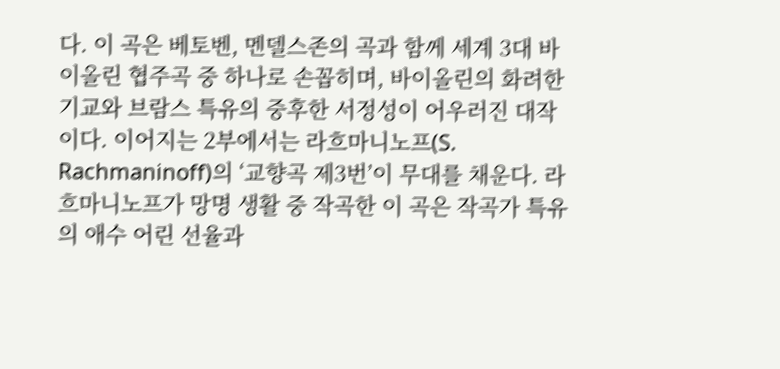다. 이 곡은 베토벤, 멘델스존의 곡과 함께 세계 3대 바이올린 협주곡 중 하나로 손꼽히며, 바이올린의 화려한 기교와 브람스 특유의 중후한 서정성이 어우러진 대작이다. 이어지는 2부에서는 라흐마니노프(S. Rachmaninoff)의 ‘교향곡 제3번’이 무대를 채운다. 라흐마니노프가 망명 생활 중 작곡한 이 곡은 작곡가 특유의 애수 어린 선율과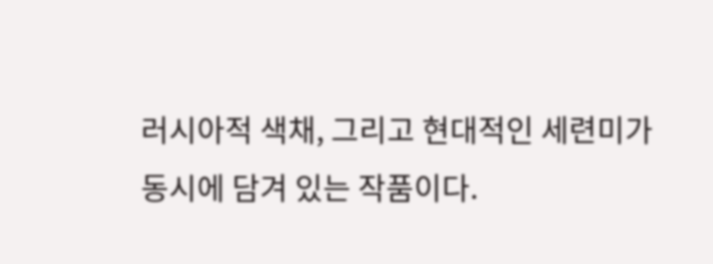러시아적 색채, 그리고 현대적인 세련미가 동시에 담겨 있는 작품이다.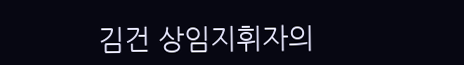김건 상임지휘자의